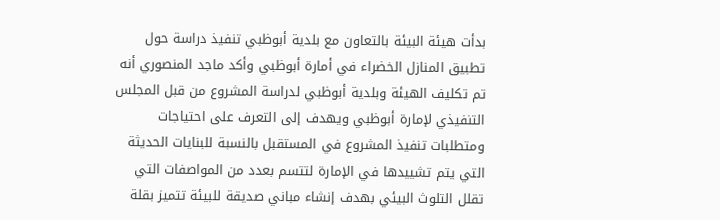بدأت هيئة البيئة بالتعاون مع بلدية أبوظبي تنفيذ دراسة حول تطبيق المنازل الخضراء في أمارة أبوظبي وأكد ماجد المنصوري أنه تم تكليف الهيئة وبلدية أبوظبي لدراسة المشروع من قبل المجلس التنفيذي لإمارة أبوظبي ويهدف إلى التعرف على احتياجات ومتطلبات تنفيذ المشروع في المستقبل بالنسبة للبنايات الحديثة التي يتم تشييدها في الإمارة لتتسم بعدد من المواصفات التي تقلل التلوث البيئي بهدف إنشاء مباني صديقة للبيئة تتميز بقلة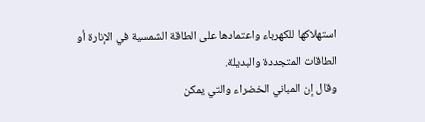استهلاكها للكهرباء واعتمادها على الطاقة الشمسية في الإنارة أو الطاقات المتجددة والبديلة.
وقال إن المباني الخضراء والتي يمكن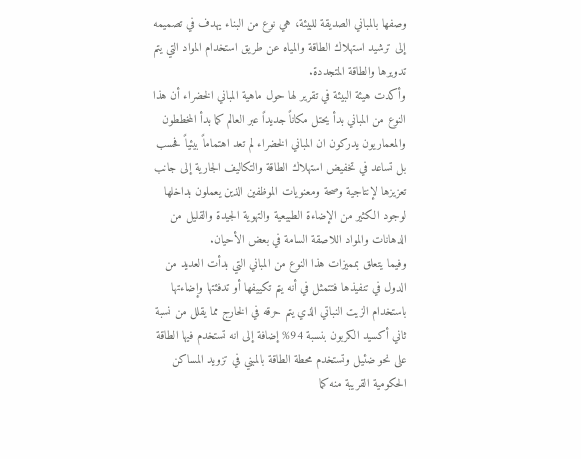وصفها بالمباني الصديقة للبيئة، هي نوع من البناء يهدف في تصميمه إلى ترشيد استهلاك الطاقة والمياه عن طريق استخدام المواد التي يتم تدويرها والطاقة المتجددة.
وأكدت هيئة البيئة في تقرير لها حول ماهية المباني الخضراء أن هذا النوع من المباني بدأ يحتل مكاناً جديداً عبر العالم كما بدأ المخططون والمعماريون يدركون ان المباني الخضراء لم تعد اهتماماً بيئياً فحسب بل تساعد في تخفيض استهلاك الطاقة والتكاليف الجارية إلى جانب تعزيزها لإنتاجية وصحة ومعنويات الموظفين الذين يعملون بداخلها لوجود الكثير من الإضاءة الطبيعية والتهوية الجيدة والقليل من الدهانات والمواد اللاصقة السامة في بعض الأحيان.
وفيما يتعلق بمميزات هذا النوع من المباني التي بدأت العديد من الدول في تنفيذها فتتمثل في أنه يتم تكييفها أو تدفئتها وإضاءتها باستخدام الزيت النباتي الذي يتم حرقه في الخارج مما يقلل من نسبة ثاني أكسيد الكربون بنسبة 94% إضافة إلى انه تستخدم فيها الطاقة على نحو ضئيل وتستخدم محطة الطاقة بالمبني في تزويد المساكن الحكومية القريبة منه كما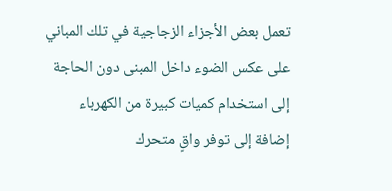تعمل بعض الأجزاء الزجاجية في تلك المباني على عكس الضوء داخل المبنى دون الحاجة إلى استخدام كميات كبيرة من الكهرباء إضافة إلى توفر واقٍ متحرك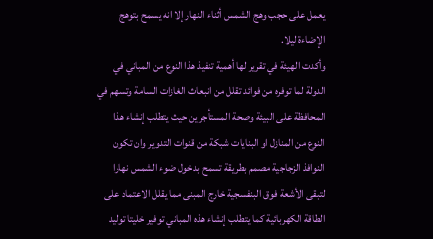يعمل على حجب وهج الشمس أثناء النهار إلا انه يسمح بتوهج الإضاءة ليلا.
وأكدت الهيئة في تقرير لها أهمية تنفيذ هذا النوع من المباني في الدولة لما توفره من فوائد تقلل من انبعاث الغازات السامة وتسهم في المحافظة على البيئة وصحة المستأجرين حيث يتطلب إنشاء هذا النوع من المنازل او البنايات شبكة من قنوات التدوير وان تكون النوافذ الزجاجية مصمم بطريقة تسمح بدخول ضوء الشمس نهارا لتبقى الأشعة فوق البنفسجية خارج المبنى مما يقلل الاعتماد على الطاقة الكهربائية كما يتطلب إنشاء هذه المباني توفير خليتا توليد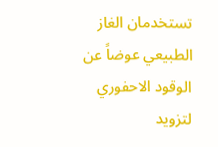تستخدمان الغاز الطبيعي عوضاً عن الوقود الاحفوري لتزويد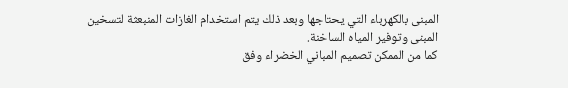المبنى بالكهرباء التي يحتاجها وبعد ذلك يتم استخدام الغازات المنبعثة لتسخين المبنى وتوفير المياه الساخنة.
كما من الممكن تصميم المباني الخضراء وفق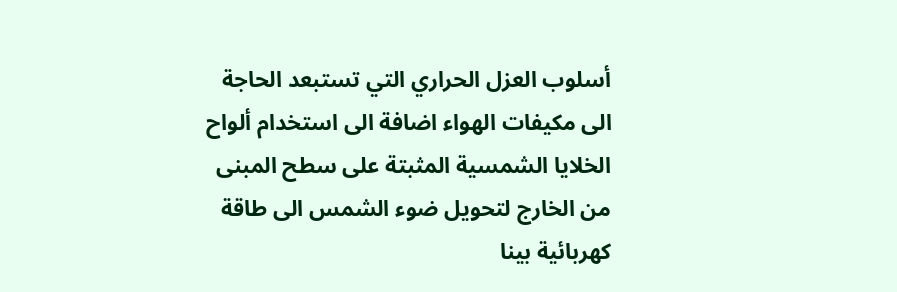أسلوب العزل الحراري التي تستبعد الحاجة الى مكيفات الهواء اضافة الى استخدام ألواح الخلايا الشمسية المثبتة على سطح المبنى من الخارج لتحويل ضوء الشمس الى طاقة كهربائية بينا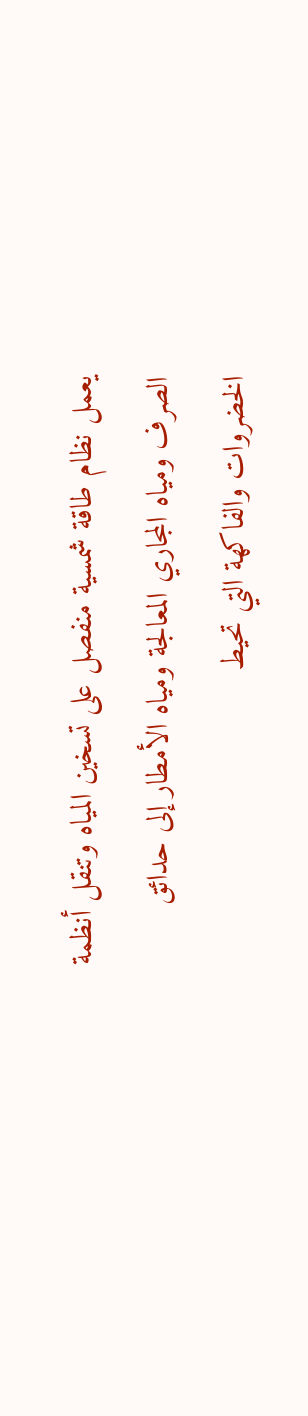يعمل نظام طاقة شمسية منفصل على تسخين المياه وتنقل أنظمة الصرف ومياه المجاري المعالجة ومياه الأمطار إلى حدائق الخضروات والفاكهة التي تحيط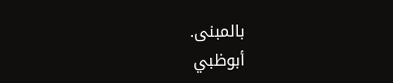بالمبنى.
أبوظبي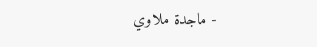- ماجدة ملاوي